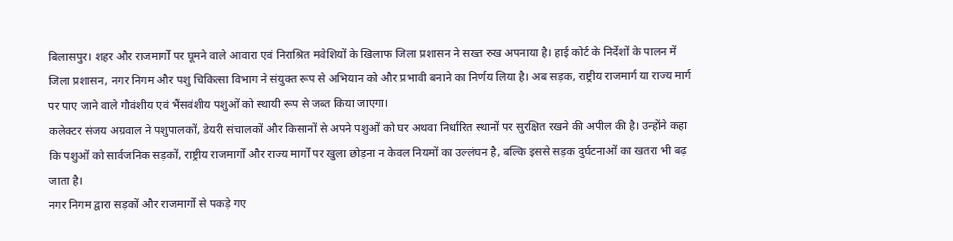बिलासपुर। शहर और राजमार्गों पर घूमने वाले आवारा एवं निराश्रित मवेशियों के खिलाफ जिला प्रशासन ने सख्त रुख अपनाया है। हाई कोर्ट के निर्देशों के पालन में जिला प्रशासन, नगर निगम और पशु चिकित्सा विभाग ने संयुक्त रूप से अभियान को और प्रभावी बनाने का निर्णय लिया है। अब सड़क, राष्ट्रीय राजमार्ग या राज्य मार्ग पर पाए जाने वाले गौवंशीय एवं भैंसवंशीय पशुओं को स्थायी रूप से जब्त किया जाएगा।
कलेक्टर संजय अग्रवाल ने पशुपालकों, डेयरी संचालकों और किसानों से अपने पशुओं को घर अथवा निर्धारित स्थानों पर सुरक्षित रखने की अपील की है। उन्होंने कहा कि पशुओं को सार्वजनिक सड़कों, राष्ट्रीय राजमार्गों और राज्य मार्गों पर खुला छोड़ना न केवल नियमों का उल्लंघन है, बल्कि इससे सड़क दुर्घटनाओं का खतरा भी बढ़ जाता है।
नगर निगम द्वारा सड़कों और राजमार्गों से पकड़े गए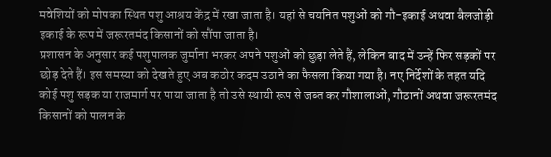मवेशियों को मोपका स्थित पशु आश्रय केंद्र में रखा जाता है। यहां से चयनित पशुओं को गौ-इकाई अथवा बैलजोड़ी इकाई के रूप में जरूरतमंद किसानों को सौंपा जाता है।
प्रशासन के अनुसार कई पशुपालक जुर्माना भरकर अपने पशुओं को छुड़ा लेते हैं, लेकिन बाद में उन्हें फिर सड़कों पर छोड़ देते हैं। इस समस्या को देखते हुए अब कठोर कदम उठाने का फैसला किया गया है। नए निर्देशों के तहत यदि कोई पशु सड़क या राजमार्ग पर पाया जाता है तो उसे स्थायी रूप से जब्त कर गौशालाओं, गौठानों अथवा जरूरतमंद किसानों को पालन के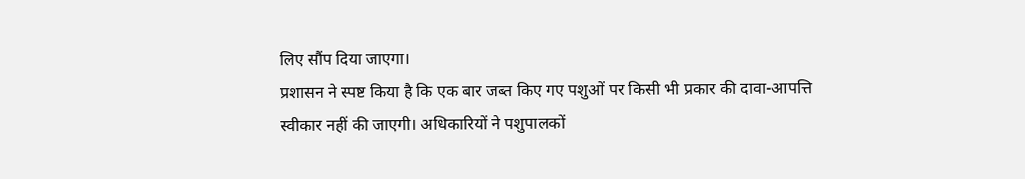लिए सौंप दिया जाएगा।
प्रशासन ने स्पष्ट किया है कि एक बार जब्त किए गए पशुओं पर किसी भी प्रकार की दावा-आपत्ति स्वीकार नहीं की जाएगी। अधिकारियों ने पशुपालकों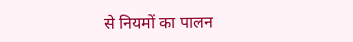से नियमों का पालन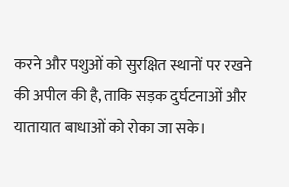करने और पशुओं को सुरक्षित स्थानों पर रखने की अपील की है, ताकि सड़क दुर्घटनाओं और यातायात बाधाओं को रोका जा सके।